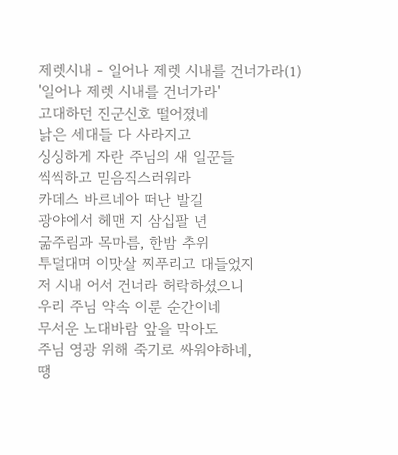제렛시내 - 일어나 제렛 시내를 건너가라⑴
'일어나 제렛 시내를 건너가라'
고대하던 진군신호 떨어졌네
낡은 세대들 다 사라지고
싱싱하게 자란 주님의 새 일꾼들
씩씩하고 믿음직스러워라
카데스 바르네아 떠난 발길
광야에서 헤맨 지 삼십팔 년
굶주림과 목마름, 한밤 추위
투덜대며 이맛살 찌푸리고 대들었지
저 시내 어서 건너라 허락하셨으니
우리 주님 약속 이룬 순간이네
무서운 노대바람 앞을 막아도
주님 영광 위해 죽기로 싸워야하네,
땡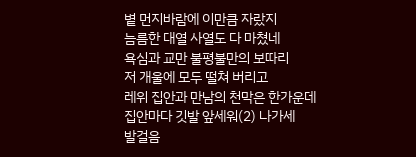볕 먼지바람에 이만큼 자랐지
늠름한 대열 사열도 다 마쳤네
욕심과 교만 불평불만의 보따리
저 개울에 모두 떨쳐 버리고
레위 집안과 만남의 천막은 한가운데
집안마다 깃발 앞세워(2) 나가세
발걸음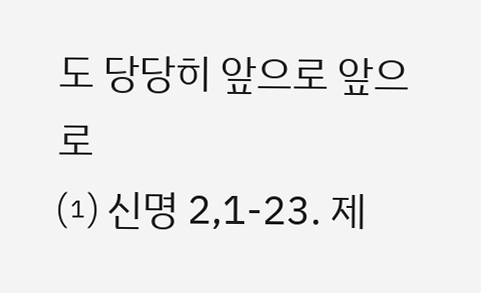도 당당히 앞으로 앞으로
⑴ 신명 2,1-23. 제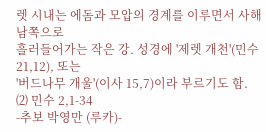렛 시내는 에돔과 모압의 경계를 이루면서 사해 남쪽으로
흘러들어가는 작은 강. 성경에 '제렛 개천'(민수 21,12), 또는
'버드나무 개울'(이사 15,7)이라 부르기도 함.
⑵ 민수 2,1-34
-추보 박영만 (루카)-